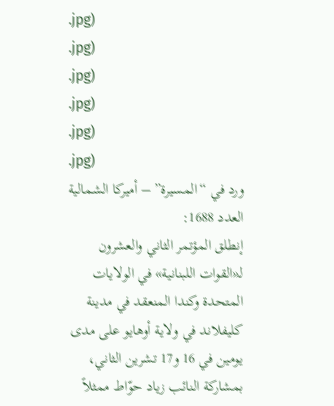.jpg)
.jpg)
.jpg)
.jpg)
.jpg)
.jpg)
ورد في “المسيرة” – أميركا الشمالية العدد 1688:
إنطلق المؤتمر الثاني والعشرون لـ«القوات اللبنانية» في الولايات المتحدة وكندا المنعقد في مدينة كليفلاند في ولاية أوهايو على مدى يومين في 16 و17 تشرين الثاني، بمشاركة النائب زياد حوّاط ممثلاً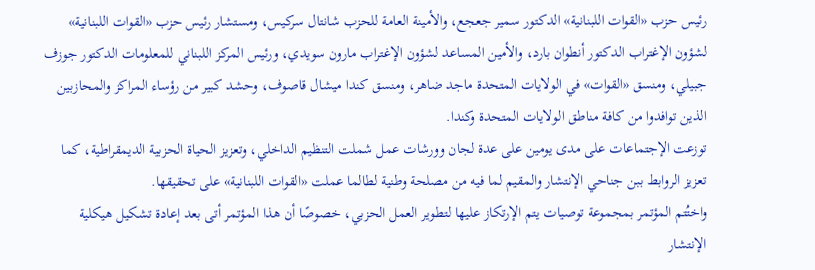رئيس حزب «القوات اللبنانية» الدكتور سمير جعجع، والأمينة العامة للحزب شانتال سركيس، ومستشار رئيس حزب «القوات اللبنانية» لشؤون الإغتراب الدكتور أنطوان بارد، والأمين المساعد لشؤون الإغتراب مارون سويدي، ورئيس المركز اللبناني للمعلومات الدكتور جوزف جبيلي، ومنسق «القوات» في الولايات المتحدة ماجد ضاهر، ومنسق كندا ميشال قاصوف، وحشد كبير من رؤساء المراكز والمحازبين الذين توافدوا من كافة مناطق الولايات المتحدة وكندا.
توزعت الإجتماعات على مدى يومين على عدة لجان وورشات عمل شملت التنظيم الداخلي، وتعزيز الحياة الحزبية الديمقراطية، كما تعزيز الروابط ببن جناحي الإنتشار والمقيم لما فيه من مصلحة وطنية لطالما عملت «القوات اللبنانية» على تحقيقها.
واختُتم المؤتمر بمجموعة توصيات يتم الإرتكاز عليها لتطوير العمل الحزبي، خصوصًا أن هذا المؤتمر أتى بعد إعادة تشكيل هيكلية الإنتشار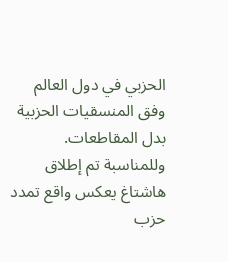الحزبي في دول العالم وفق المنسقيات الحزبية بدل المقاطعات. وللمناسبة تم إطلاق هاشتاغ يعكس واقع تمدد حزب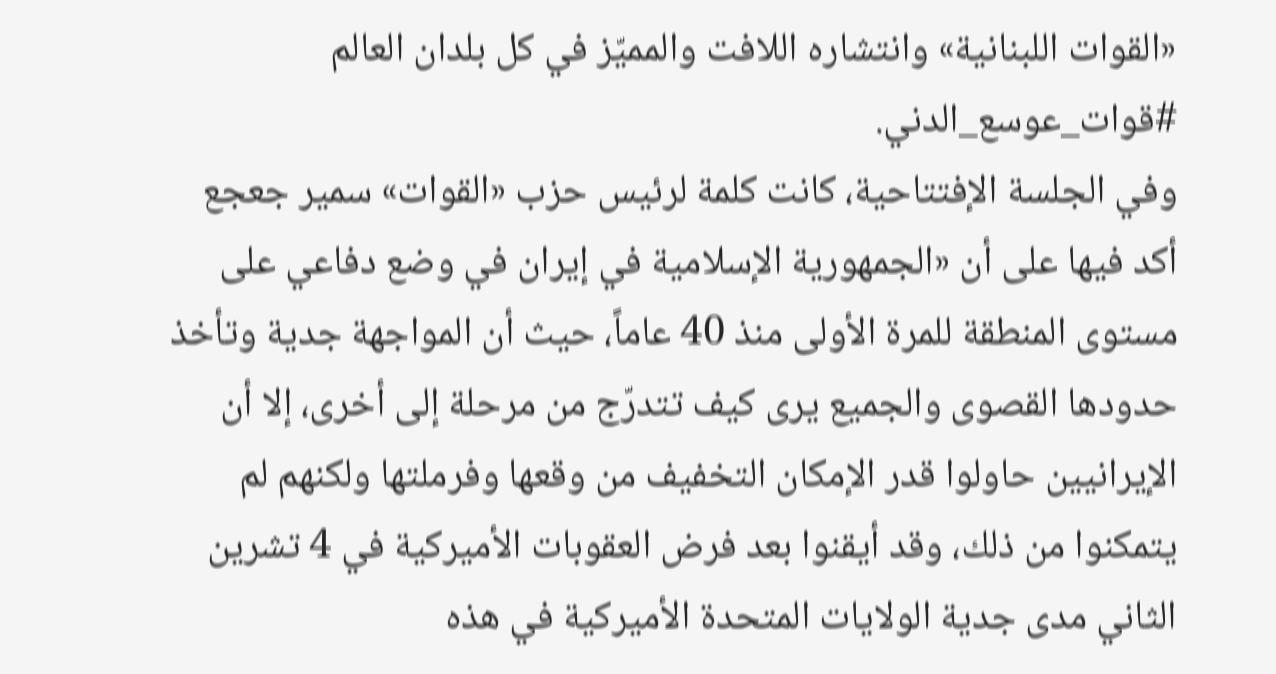«القوات اللبنانية» وانتشاره اللافت والمميّز في كل بلدان العالم #قوات_عوسع_الدني.
وفي الجلسة الإفتتاحية، كانت كلمة لرئيس حزب «القوات» سمير جعجع أكد فيها على أن «الجمهورية الإسلامية في إيران في وضع دفاعي على مستوى المنطقة للمرة الأولى منذ 40 عاماً، حيث أن المواجهة جدية وتأخذ حدودها القصوى والجميع يرى كيف تتدرّج من مرحلة إلى أخرى، إلا أن الإيرانيين حاولوا قدر الإمكان التخفيف من وقعها وفرملتها ولكنهم لم يتمكنوا من ذلك، وقد أيقنوا بعد فرض العقوبات الأميركية في 4 تشرين الثاني مدى جدية الولايات المتحدة الأميركية في هذه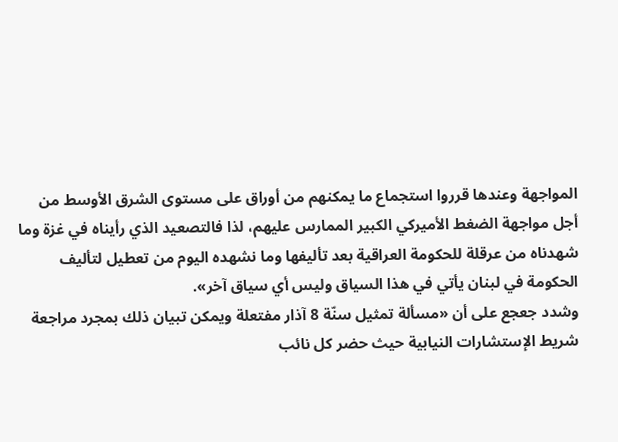المواجهة وعندها قرروا استجماع ما يمكنهم من أوراق على مستوى الشرق الأوسط من أجل مواجهة الضغط الأميركي الكبير الممارس عليهم، لذا فالتصعيد الذي رأيناه في غزة وما شهدناه من عرقلة للحكومة العراقية بعد تأليفها وما نشهده اليوم من تعطيل لتأليف الحكومة في لبنان يأتي في هذا السياق وليس أي سياق آخر».
وشدد جعجع على أن «مسألة تمثيل سنّة 8 آذار مفتعلة ويمكن تبيان ذلك بمجرد مراجعة شريط الإستشارات النيابية حيث حضر كل نائب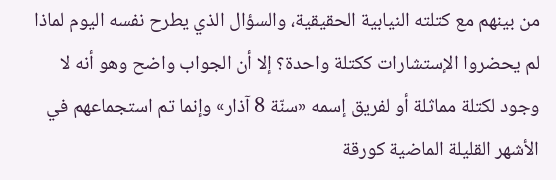من بينهم مع كتلته النيابية الحقيقية، والسؤال الذي يطرح نفسه اليوم لماذا لم يحضروا الإستشارات ككتلة واحدة؟ إلا أن الجواب واضح وهو أنه لا وجود لكتلة مماثلة أو لفريق إسمه «سنّة 8 آذار» وإنما تم استجماعهم في الأشهر القليلة الماضية كورقة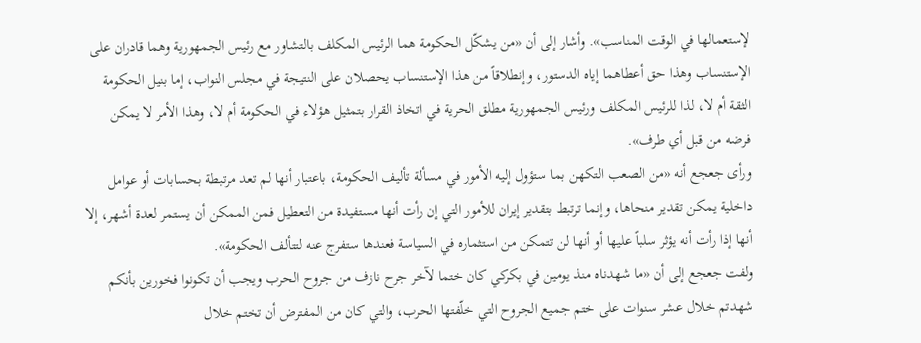لإستعمالها في الوقت المناسب». وأشار إلى أن «من يشكّل الحكومة هما الرئيس المكلف بالتشاور مع رئيس الجمهورية وهما قادران على الإستنساب وهذا حق أعطاهما إياه الدستور، وإنطلاقاً من هذا الإستنساب يحصلان على النتيجة في مجلس النواب، إما بنيل الحكومة الثقة أم لا، لذا للرئيس المكلف ورئيس الجمهورية مطلق الحرية في اتخاذ القرار بتمثيل هؤلاء في الحكومة أم لا، وهذا الأمر لا يمكن فرضه من قبل أي طرف».
ورأى جعجع أنه «من الصعب التكهن بما ستؤول إليه الأمور في مسألة تأليف الحكومة، باعتبار أنها لم تعد مرتبطة بحسابات أو عوامل داخلية يمكن تقدير منحاها، وإنما ترتبط بتقدير إيران للأمور التي إن رأت أنها مستفيدة من التعطيل فمن الممكن أن يستمر لعدة أشهر، إلا أنها إذا رأت أنه يؤثر سلباً عليها أو أنها لن تتمكن من استثماره في السياسة فعندها ستفرج عنه لتتألف الحكومة».
ولفت جعجع إلى أن «ما شهدناه منذ يومين في بكركي كان ختما لآخر جرح نازف من جروح الحرب ويجب أن تكونوا فخورين بأنكم شهدتم خلال عشر سنوات على ختم جميع الجروح التي خلّفتها الحرب، والتي كان من المفترض أن تختم خلال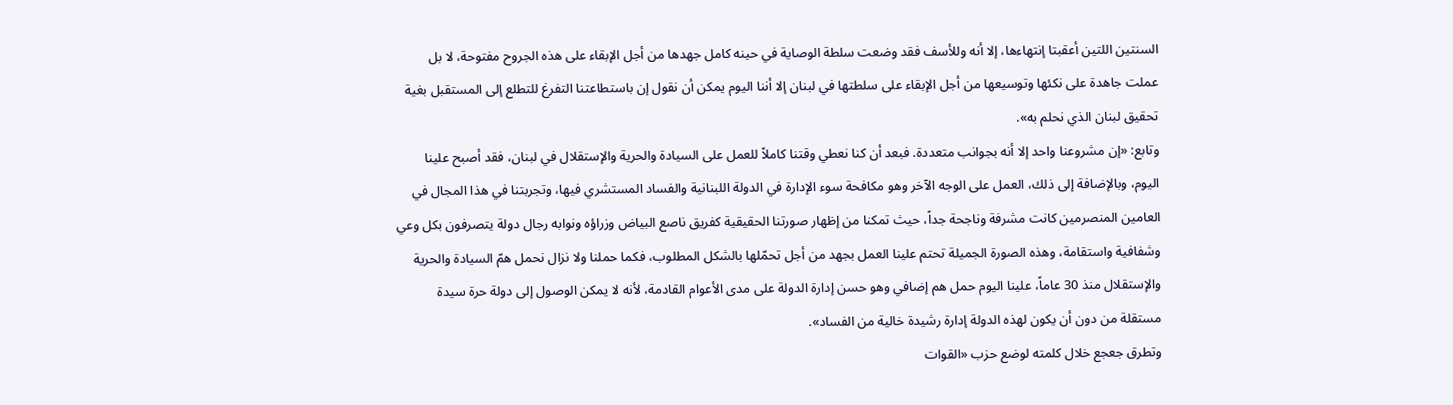السنتين اللتين أعقبتا إنتهاءها، إلا أنه وللأسف فقد وضعت سلطة الوصاية في حينه كامل جهدها من أجل الإبقاء على هذه الجروح مفتوحة، لا بل عملت جاهدة على نكئها وتوسيعها من أجل الإبقاء على سلطتها في لبنان إلا أننا اليوم يمكن أن نقول إن باستطاعتنا التفرغ للتطلع إلى المستقبل بغية تحقيق لبنان الذي نحلم به».
وتابع: «إن مشروعنا واحد إلا أنه بجوانب متعددة. فبعد أن كنا نعطي وقتنا كاملاً للعمل على السيادة والحرية والإستقلال في لبنان، فقد أصبح علينا اليوم، وبالإضافة إلى ذلك، العمل على الوجه الآخر وهو مكافحة سوء الإدارة في الدولة اللبنانية والفساد المستشري فيها، وتجربتنا في هذا المجال في العامين المنصرمين كانت مشرفة وناجحة جداً، حيث تمكنا من إظهار صورتنا الحقيقية كفريق ناصع البياض وزراؤه ونوابه رجال دولة يتصرفون بكل وعي وشفافية واستقامة، وهذه الصورة الجميلة تحتم علينا العمل بجهد من أجل تحمّلها بالشكل المطلوب، فكما حملنا ولا نزال نحمل همّ السيادة والحرية والإستقلال منذ 30 عاماً، علينا اليوم حمل هم إضافي وهو حسن إدارة الدولة على مدى الأعوام القادمة، لأنه لا يمكن الوصول إلى دولة حرة سيدة مستقلة من دون أن يكون لهذه الدولة إدارة رشيدة خالية من الفساد».
وتطرق جعجع خلال كلمته لوضع حزب «القوات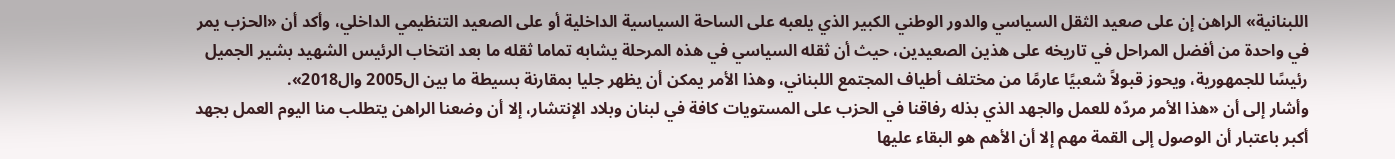اللبنانية» الراهن إن على صعيد الثقل السياسي والدور الوطني الكبير الذي يلعبه على الساحة السياسية الداخلية أو على الصعيد التنظيمي الداخلي، وأكد أن «الحزب يمر في واحدة من أفضل المراحل في تاريخه على هذين الصعيدين، حيث أن ثقله السياسي في هذه المرحلة يشابه تماما ثقله ما بعد انتخاب الرئيس الشهيد بشير الجميل رئيسًا للجمهورية، ويحوز قبولاً شعبيًا عارمًا من مختلف أطياف المجتمع اللبناني، وهذا الأمر يمكن أن يظهر جليا بمقارنة بسيطة ما بين ال2005 وال2018».
وأشار إلى أن «هذا الأمر مردّه للعمل والجهد الذي بذله رفاقنا في الحزب على المستويات كافة في لبنان وبلاد الإنتشار، إلا أن وضعنا الراهن يتطلب منا اليوم العمل بجهد أكبر باعتبار أن الوصول إلى القمة مهم إلا أن الأهم هو البقاء عليها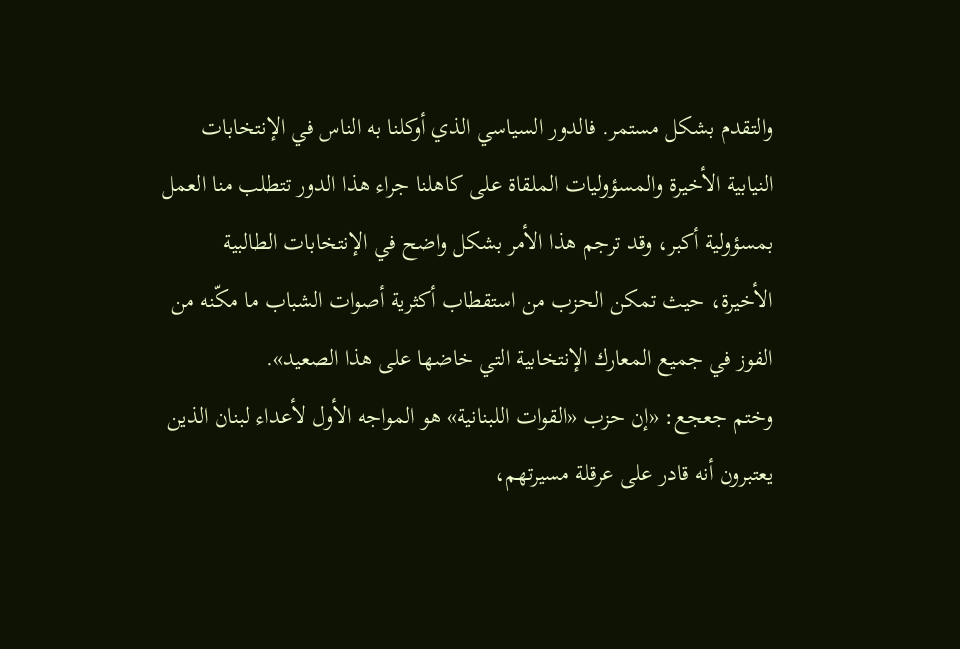والتقدم بشكل مستمر. فالدور السياسي الذي أوكلنا به الناس في الإنتخابات النيابية الأخيرة والمسؤوليات الملقاة على كاهلنا جراء هذا الدور تتطلب منا العمل بمسؤولية أكبر، وقد ترجم هذا الأمر بشكل واضح في الإنتخابات الطالبية الأخيرة، حيث تمكن الحزب من استقطاب أكثرية أصوات الشباب ما مكّنه من الفوز في جميع المعارك الإنتخابية التي خاضها على هذا الصعيد».
وختم جعجع: «إن حزب «القوات اللبنانية» هو المواجه الأول لأعداء لبنان الذين يعتبرون أنه قادر على عرقلة مسيرتهم،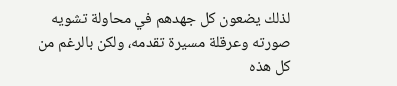لذلك يضعون كل جهدهم في محاولة تشويه صورته وعرقلة مسيرة تقدمه، ولكن بالرغم من كل هذه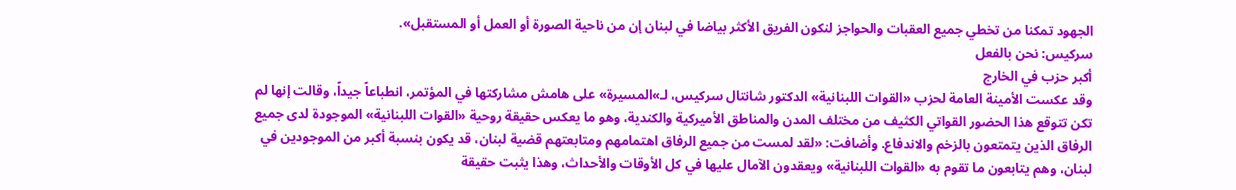الجهود تمكنا من تخطي جميع العقبات والحواجز لنكون الفريق الأكثر بياضا في لبنان إن من ناحية الصورة أو العمل أو المستقبل».
سركيس: نحن بالفعل
أكبر حزب في الخارج
وقد عكست الأمينة العامة لحزب «القوات اللبنانية» الدكتور شانتال سركيس، لـ»المسيرة» على هامش مشاركتها في المؤتمر، انطباعاً جيداً، وقالت إنها لم تكن تتوقع هذا الحضور القواتي الكثيف من مختلف المدن والمناطق الأميركية والكندية، وهو ما يعكس حقيقة روحية «القوات اللبنانية» الموجودة لدى جميع الرفاق الذين يتمتعون بالزخم والاندفاع. وأضافت: «لقد لمست من جميع الرفاق اهتمامهم ومتابعتهم قضية لبنان، قد يكون بنسبة أكبر من الموجودين في لبنان، وهم يتابعون ما تقوم به «القوات اللبنانية» ويعقدون الآمال عليها في كل الأوقات والأحداث، وهذا يثبت حقيقة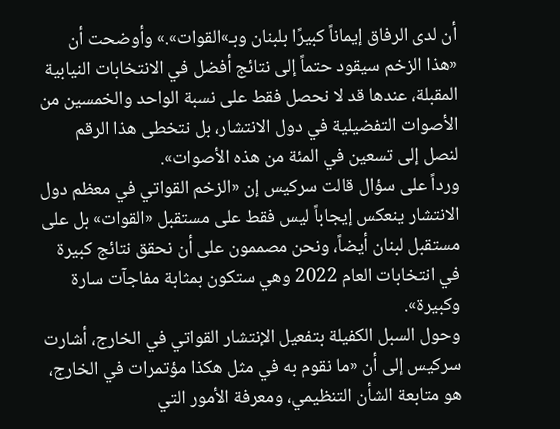أن لدى الرفاق إيماناً كبيرًا بلبنان وبـ»القوات».» وأوضحت أن «هذا الزخم سيقود حتماً إلى نتائج أفضل في الانتخابات النيابية المقبلة، عندها قد لا نحصل فقط على نسبة الواحد والخمسين من الأصوات التفضيلية في دول الانتشار، بل نتخطى هذا الرقم لنصل إلى تسعين في المئة من هذه الأصوات».
ورداً على سؤال قالت سركيس إن «الزخم القواتي في معظم دول الانتشار ينعكس إيجاباً ليس فقط على مستقبل «القوات» بل على مستقبل لبنان أيضاً، ونحن مصممون على أن نحقق نتائج كبيرة في انتخابات العام 2022 وهي ستكون بمثابة مفاجآت سارة وكبيرة».
وحول السبل الكفيلة بتفعيل الإنتشار القواتي في الخارج، أشارت سركيس إلى أن «ما نقوم به في مثل هكذا مؤتمرات في الخارج، هو متابعة الشأن التنظيمي، ومعرفة الأمور التي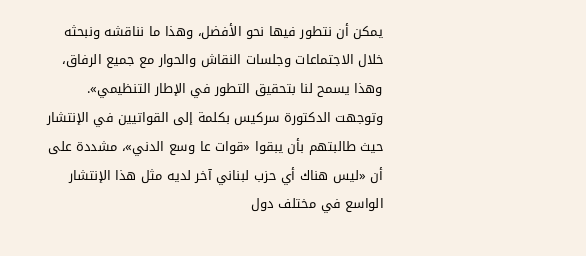يمكن أن نتطور فيها نحو الأفضل، وهذا ما نناقشه ونبحثه خلال الاجتماعات وجلسات النقاش والحوار مع جميع الرفاق، وهذا يسمح لنا بتحقيق التطور في الإطار التنظيمي».
وتوجهت الدكتورة سركيس بكلمة إلى القواتيين في الإنتشار حيث طالبتهم بأن يبقوا «قوات عا وسع الدني»، مشددة على أن «ليس هناك أي حزب لبناني آخر لديه مثل هذا الإنتشار الواسع في مختلف دول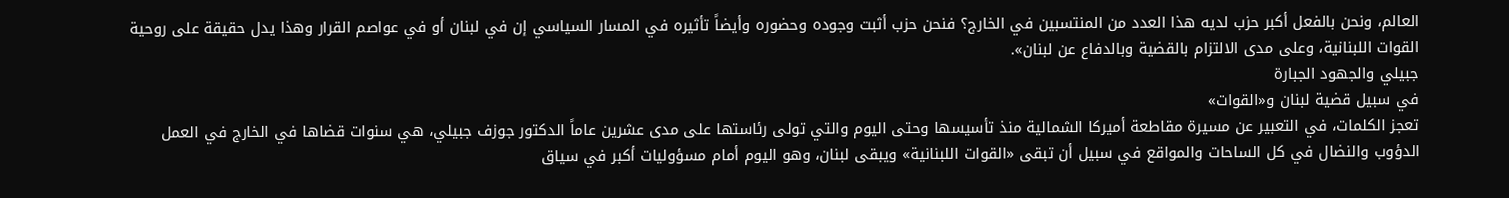العالم، ونحن بالفعل أكبر حزب لديه هذا العدد من المنتسبين في الخارج؟ فنحن حزب أثبت وجوده وحضوره وأيضاً تأثيره في المسار السياسي إن في لبنان أو في عواصم القرار وهذا يدل حقيقة على روحية القوات اللبنانية، وعلى مدى الالتزام بالقضية وبالدفاع عن لبنان».
جبيلي والجهود الجبارة
في سبيل قضية لبنان و«القوات»
تعجز الكلمات، في التعبير عن مسيرة مقاطعة أميركا الشمالية منذ تأسيسها وحتى اليوم والتي تولى رئاستها على مدى عشرين عاماً الدكتور جوزف جبيلي، هي سنوات قضاها في الخارج في العمل الدؤوب والنضال في كل الساحات والمواقع في سبيل أن تبقى «القوات اللبنانية» ويبقى لبنان، وهو اليوم أمام مسؤوليات أكبر في سياق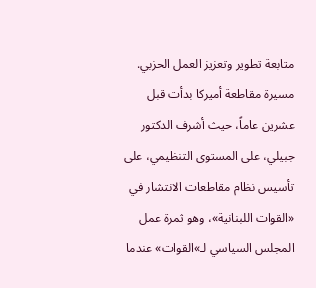متابعة تطوير وتعزيز العمل الحزبي.
مسيرة مقاطعة أميركا بدأت قبل عشرين عاماً، حيث أشرف الدكتور جبيلي، على المستوى التنظيمي، على تأسيس نظام مقاطعات الانتشار في «القوات اللبنانية»، وهو ثمرة عمل المجلس السياسي لـ»القوات» عندما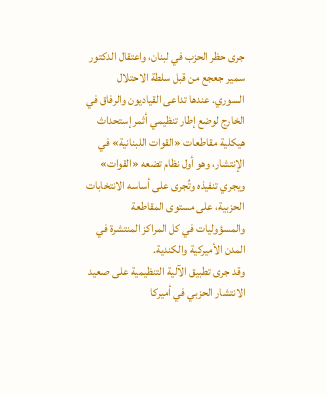جرى حظر الحزب في لبنان، واعتقال الدكتور سمير جعجع من قبل سلطة الاحتلال السوري. عندها تداعى القياديون والرفاق في الخارج لوضع إطار تنظيمي أثمر إستحداث هيكلية مقاطعات «القوات اللبنانية» في الإنتشار، وهو أول نظام تضعه «القوات» ويجري تنفيذه وتُجرى على أساسه الانتخابات الحزبية، على مستوى المقاطعة والمسؤوليات في كل المراكز المنتشرة في المدن الأميركية والكندية.
وقد جرى تطبيق الآلية التنظيمية على صعيد الانتشار الحزبي في أميركا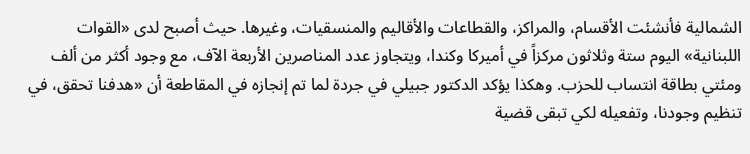الشمالية فأنشئت الأقسام، والمراكز، والقطاعات والأقاليم والمنسقيات، وغيرها. حيث أصبح لدى «القوات اللبنانية» اليوم ستة وثلاثون مركزاً في أميركا وكندا، ويتجاوز عدد المناصرين الأربعة الآف، مع وجود أكثر من ألف ومئتي بطاقة انتساب للحزب. وهكذا يؤكد الدكتور جبيلي في جردة لما تم إنجازه في المقاطعة أن «هدفنا تحقق، في تنظيم وجودنا، وتفعيله لكي تبقى قضية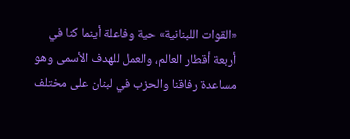«القوات اللبنانية» حية وفاعلة أينما كنا في أربعة أقطار العالم، والعمل للهدف الأسمى وهو مساعدة رفاقنا والحزب في لبنان على مختلف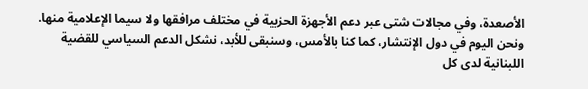الأصعدة، وفي مجالات شتى عبر دعم الأجهزة الحزبية في مختلف مرافقها ولا سيما الإعلامية منها. ونحن اليوم في دول الإنتشار، كما كنا بالأمس، وسنبقى للأبد، نشكل الدعم السياسي للقضية اللبنانية لدى كل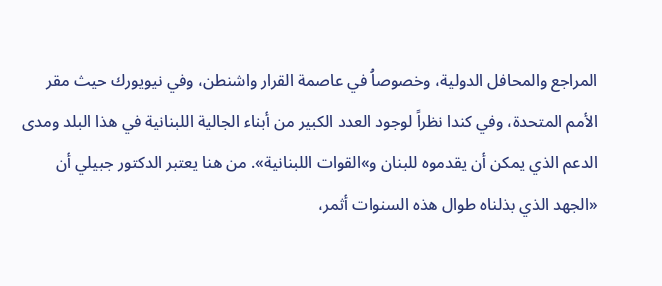المراجع والمحافل الدولية، وخصوصاُ في عاصمة القرار واشنطن، وفي نيويورك حيث مقر الأمم المتحدة، وفي كندا نظراً لوجود العدد الكبير من أبناء الجالية اللبنانية في هذا البلد ومدى الدعم الذي يمكن أن يقدموه للبنان و»القوات اللبنانية». من هنا يعتبر الدكتور جبيلي أن «الجهد الذي بذلناه طوال هذه السنوات أثمر،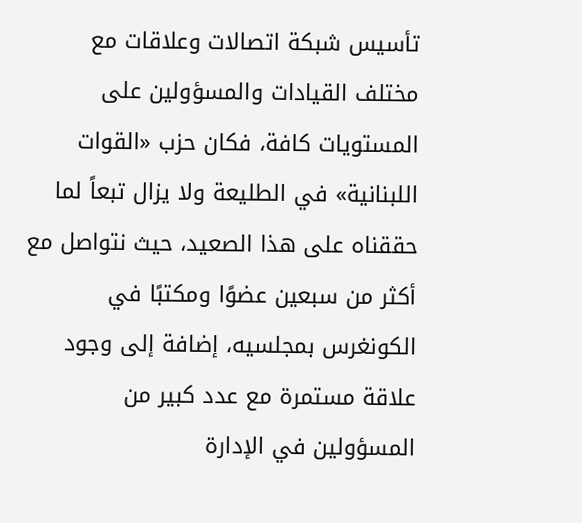تأسيس شبكة اتصالات وعلاقات مع مختلف القيادات والمسؤولين على المستويات كافة، فكان حزب «القوات اللبنانية» في الطليعة ولا يزال تبعاً لما حققناه على هذا الصعيد، حيث نتواصل مع أكثر من سبعين عضوًا ومكتبًا في الكونغرس بمجلسيه، إضافة إلى وجود علاقة مستمرة مع عدد كبير من المسؤولين في الإدارة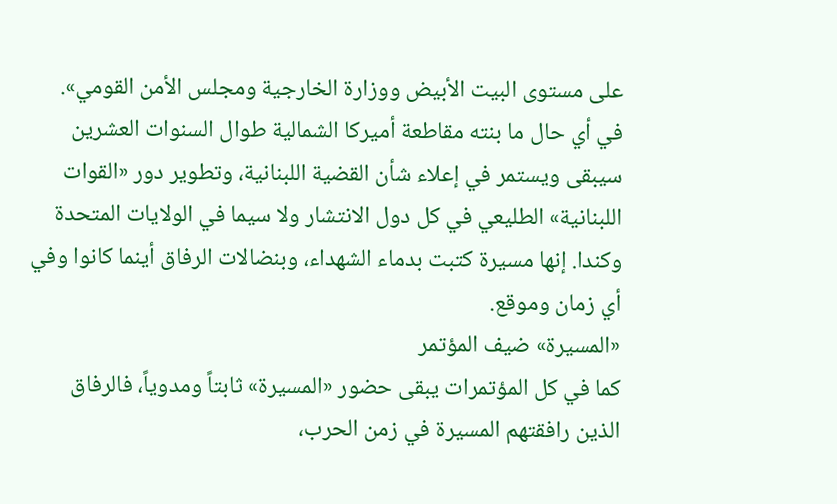على مستوى البيت الأبيض ووزارة الخارجية ومجلس الأمن القومي».
في أي حال ما بنته مقاطعة أميركا الشمالية طوال السنوات العشرين سيبقى ويستمر في إعلاء شأن القضية اللبنانية، وتطوير دور «القوات اللبنانية» الطليعي في كل دول الانتشار ولا سيما في الولايات المتحدة وكندا. إنها مسيرة كتبت بدماء الشهداء، وبنضالات الرفاق أينما كانوا وفي أي زمان وموقع.
«المسيرة» ضيف المؤتمر
كما في كل المؤتمرات يبقى حضور «المسيرة» ثابتاً ومدوياً، فالرفاق الذين رافقتهم المسيرة في زمن الحرب،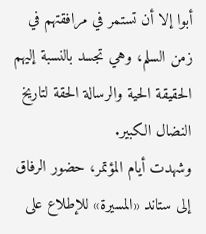أبوا إلا أن تستمر في مرافقتهم في زمن السلم، وهي تجسد بالنسبة إليهم الحقيقة الحية والرسالة الحقة لتاريخ النضال الكبير.
وشهدت أيام المؤتمر، حضور الرفاق إلى ستاند «المسيرة» للإطلاع على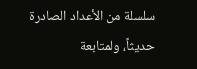سلسلة من الأعداد الصادرة حديثاً، ولمتابعة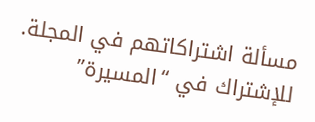مسألة اشتراكاتهم في المجلة.
للإشتراك في “المسيرة”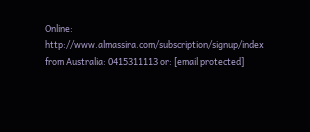Online:
http://www.almassira.com/subscription/signup/index
from Australia: 0415311113 or: [email protected]